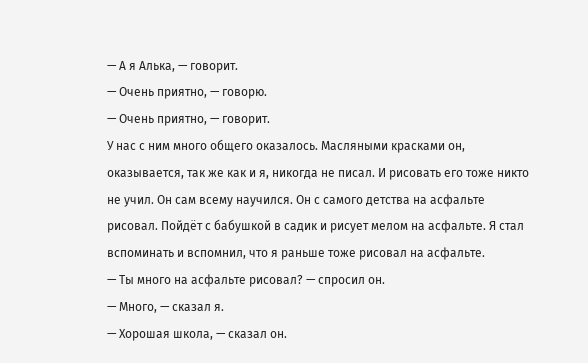— А я Алька, — говорит.
— Очень приятно, — говорю.
— Очень приятно, — говорит.
У нас с ним много общего оказалось. Масляными красками он, оказывается, так же как и я, никогда не писал. И рисовать его тоже никто не учил. Он сам всему научился. Он с самого детства на асфальте рисовал. Пойдёт с бабушкой в садик и рисует мелом на асфальте. Я стал вспоминать и вспомнил, что я раньше тоже рисовал на асфальте.
— Ты много на асфальте рисовал? — спросил он.
— Много, — сказал я.
— Хорошая школа, — сказал он.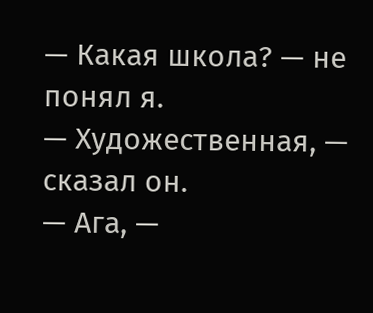— Какая школа? — не понял я.
— Художественная, — сказал он.
— Ага, —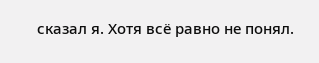сказал я. Хотя всё равно не понял.